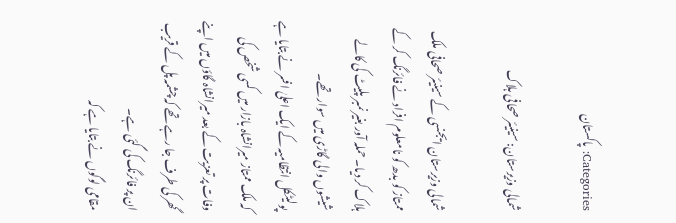Categories: پاکستان

شمالی وزیرستان: سینیئر صحافی ہلاک

شمالی وزیرستان ایجنسی کے سینیئر صحافی ملک ممتاز کو بدھ کو نامعلوم افراد نے فائرنگ کر کے ہلاک کر دیا۔ حملہ آور بغیر نمبر پلیٹ کی کالے شیشوں والی گاڑی میں سوار تھے۔
پولیٹکل انتظامیہ کے ایک اعلیٰ افسر نے بتایا ہے کہ ملک ممتاز میرانشاہ بازار میں کسی شخص کی وفات پر تعزیت کے بعد میرانشاہ گاؤں میں اپنے گھر کی طرف جا رہے تھے کہ چشمہ پل کے قریب ان پر فائرنگ کی گئی ہے۔
مقامی لوگوں نے بتایا ہے کہ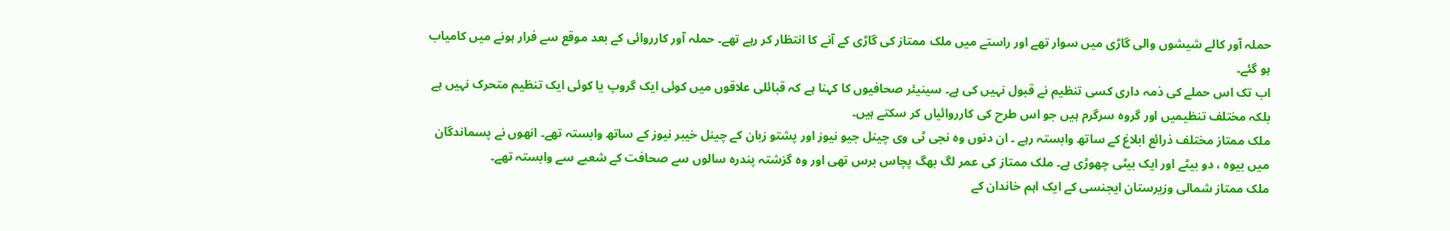حملہ آور کالے شیشوں والی گاڑی میں سوار تھے اور راستے میں ملک ممتاز کی گاڑی کے آنے کا انتظار کر رہے تھے۔ حملہ آور کارروائی کے بعد موقع سے فرار ہونے میں کامیاب ہو گئے۔
اب تک اس حملے کی ذمہ داری کسی تنظیم نے قبول نہیں کی ہے۔ سینیئر صحافیوں کا کہنا ہے کہ قبائلی علاقوں میں کوئی ایک گروپ یا کوئی ایک تنظیم متحرک نہیں ہے بلکہ مختلف تنظیمیں اور گروہ سرگرم ہیں جو اس طرح کی کارروائیاں کر سکتے ہیں۔
ملک ممتاز مختلف ذرائع ابلاغ کے ساتھ وابستہ رہے ۔ ان دنوں وہ نجی ٹی وی چینل جیو نیوز اور پشتو زبان کے چینل خیبر نیوز کے ساتھ وابستہ تھے۔ انھوں نے پسماندگان میں بیوہ ، دو بیٹے اور ایک بیٹی چھوڑی ہے۔ ملک ممتاز کی عمر لگ بھگ پچاس برس تھی اور وہ گزشتہ پندرہ سالوں سے صحافت کے شعبے سے وابستہ تھے۔
ملک ممتاز شمالی وزیرستان ایجنسی کے ایک اہم خاندان کے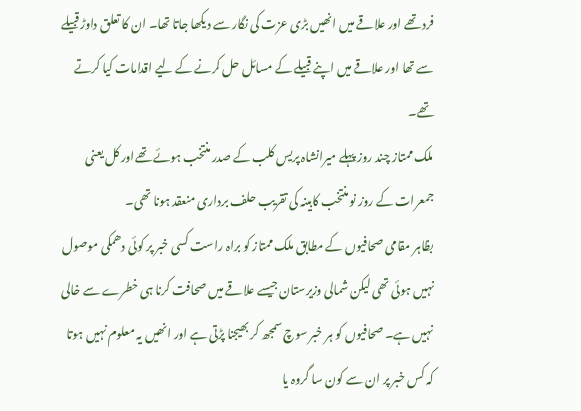فرد تھے اور علاقے میں انھیں بڑی عزت کی نگار سے دیکھا جاتا تھا۔ ان کا تعلق داوڑ قبیلے سے تھا اور علاقے میں اپنے قبیلے کے مسائل حل کرنے کے لیے اقدامات کیا کرتے تھے۔
ملک ممتاز چند روز پہلے میرانشاہ پریس کلب کے صدر منتخب ہوئے تھےاور کل یعنی جمعرات کے روز نو منتخب کابینہ کی تقریب حلف برداری منعقد ہونا تھی۔
بظاہر مقامی صحافیوں کے مطابق ملک ممتاز کو براہ راست کسی خبر پر کوئی دھمکی موصول نہیں ہوئی تھی لیکن شمالی وزیرستان جیسے علاقے میں صحافت کرنا ہی خطرے سے خالی نہیں ہے۔ صحافیوں کو ہر خبر سوچ سمجھ کر بھیجنا پڑتی ہے اور انھیں یہ معلوم نہیں ہوتا کہ کس خبر پر ان سے کون سا گروہ یا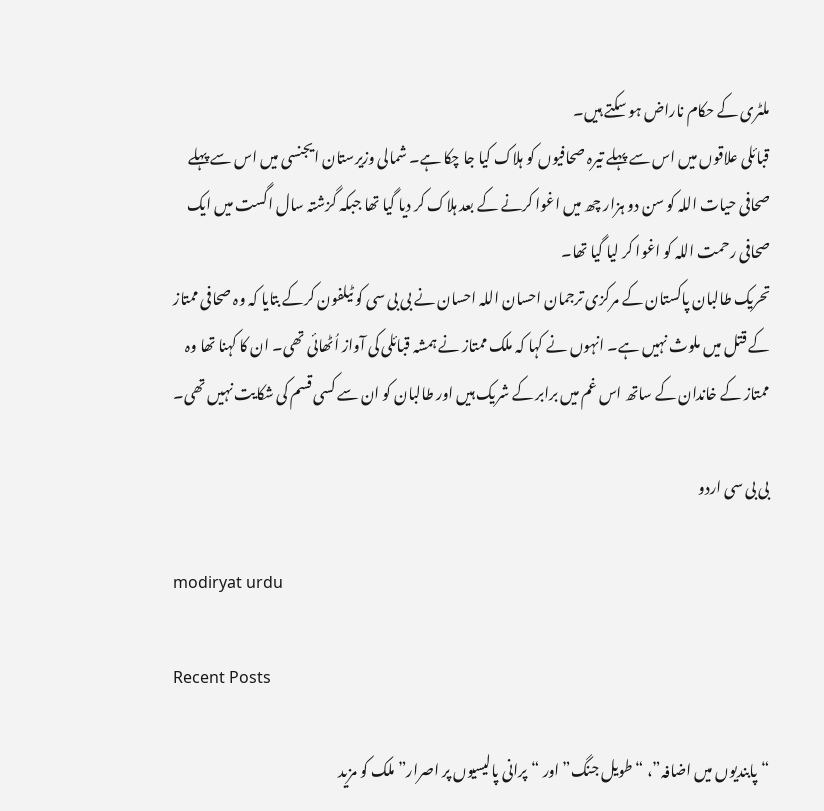ملٹری کے حکام ناراض ہو سکتے ہیں۔
قبائلی علاقوں میں اس سے پہلے تیرہ صحافیوں کو ہلاک کیا جا چکا ہے۔ شمالی وزیرستان ایجنسی میں اس سے پہلے صحافی حیات اللہ کو سن دو ہزار چھ میں اغوا کرنے کے بعد ہلاک کر دیا گیا تھا جبکہ گزشتہ سال اگست میں ایک صحافی رحمت اللہ کو اغوا کر لیا گیا تھا۔
تحریک طالبان پاکستان کے مرکزی ترجمان احسان اللہ احسان نے بی بی سی کو ٹیلفون کرکے بتایا کہ وہ صحافی ممتاز کے قتل میں ملوث نہیں ہے۔ انہوں نے کہا کہ ملک ممتاز نے ہمشہ قبائلی کی آواز اُٹھائی تھی۔ ان کا کہنا تھا وہ ممتاز کے خاندان کے ساتھ اس غم میں برابر کے شریک ہیں اور طالبان کو ان سے کسی قسم کی شکایت نہیں تھی۔

بی بی سی اردو

modiryat urdu

Recent Posts

“پابندیوں میں اضافہ”، “طویل جنگ” اور “پرانی پالیسیوں پر اصرار” ملک کو مزید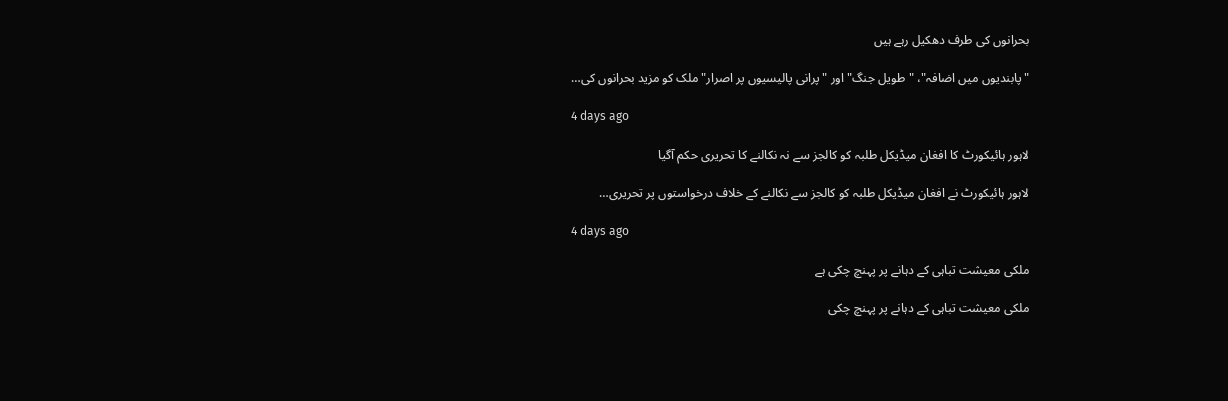بحرانوں کی طرف دھکیل رہے ہیں

"پابندیوں میں اضافہ"، "طویل جنگ" اور "پرانی پالیسیوں پر اصرار" ملک کو مزید بحرانوں کی…

4 days ago

لاہور ہائیکورٹ کا افغان میڈیکل طلبہ کو کالجز سے نہ نکالنے کا تحریری حکم آگیا

لاہور ہائیکورٹ نے افغان میڈیکل طلبہ کو کالجز سے نکالنے کے خلاف درخواستوں پر تحریری…

4 days ago

ملکی معیشت تباہی کے دہانے پر پہنچ چکی ہے

ملکی معیشت تباہی کے دہانے پر پہنچ چکی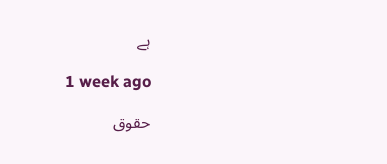ہے

1 week ago

حقوق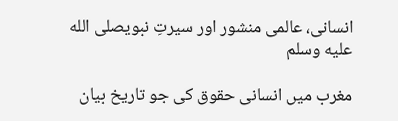انسانی، عالمی منشور اور سیرتِ نبویصلى الله عليه وسلم

مغرب میں انسانی حقوق کی جو تاریخ بیان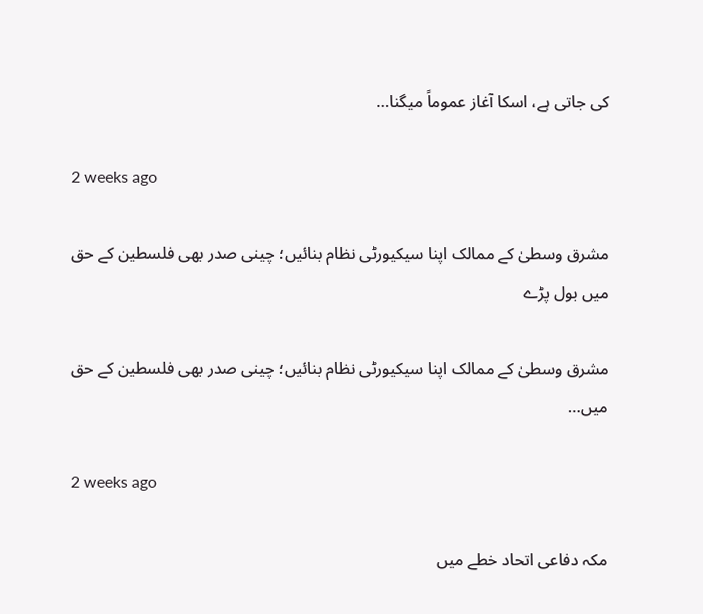کی جاتی ہے، اسکا آغاز عموماً میگنا…

2 weeks ago

مشرق وسطیٰ کے ممالک اپنا سیکیورٹی نظام بنائیں؛ چینی صدر بھی فلسطین کے حق میں بول پڑے

مشرق وسطیٰ کے ممالک اپنا سیکیورٹی نظام بنائیں؛ چینی صدر بھی فلسطین کے حق میں…

2 weeks ago

مکہ دفاعی اتحاد خطے میں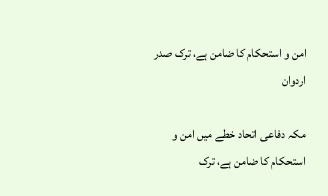امن و استحکام کا ضامن ہے، ترک صدر اردوان

مکہ دفاعی اتحاد خطے میں امن و استحکام کا ضامن ہے، ترک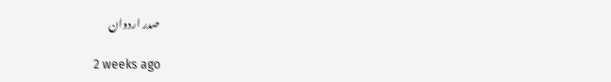صدر اردوان

2 weeks ago